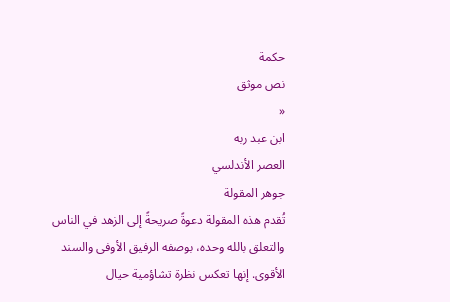حكمة
نص موثق
«
ابن عبد ربه
العصر الأندلسي
جوهر المقولة
تُقدم هذه المقولة دعوةً صريحةً إلى الزهد في الناس والتعلق بالله وحده، بوصفه الرفيق الأوفى والسند الأقوى. إنها تعكس نظرة تشاؤمية حيال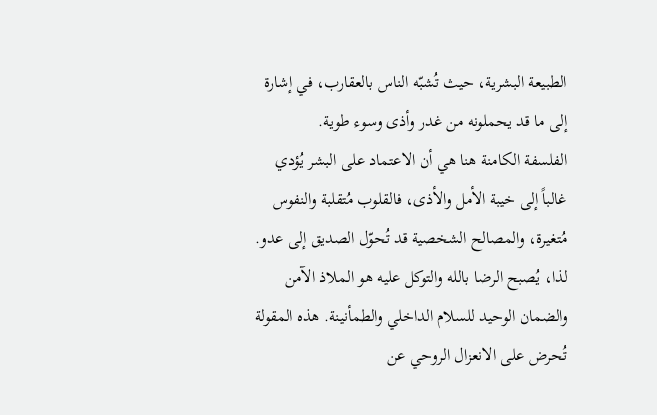الطبيعة البشرية، حيث تُشبّه الناس بالعقارب، في إشارة إلى ما قد يحملونه من غدر وأذى وسوء طوية.
الفلسفة الكامنة هنا هي أن الاعتماد على البشر يُؤدي غالباً إلى خيبة الأمل والأذى، فالقلوب مُتقلبة والنفوس مُتغيرة، والمصالح الشخصية قد تُحوّل الصديق إلى عدو. لذا، يُصبح الرضا بالله والتوكل عليه هو الملاذ الآمن والضمان الوحيد للسلام الداخلي والطمأنينة. هذه المقولة تُحرض على الانعزال الروحي عن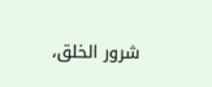شرور الخلق،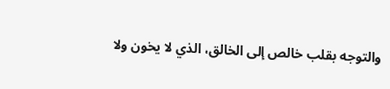والتوجه بقلب خالص إلى الخالق، الذي لا يخون ولا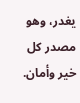يغدر، وهو مصدر كل خير وأمان.